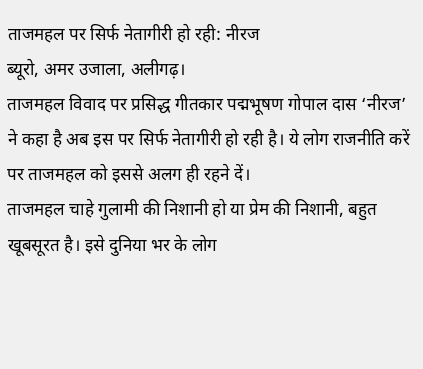ताजमहल पर सिर्फ नेतागीरी हो रही: नीरज
ब्यूरो, अमर उजाला, अलीगढ़।
ताजमहल विवाद पर प्रसिद्ध गीतकार पद्मभूषण गोपाल दास ‘नीरज’ ने कहा है अब इस पर सिर्फ नेतागीरी हो रही है। ये लोग राजनीति करें पर ताजमहल को इससे अलग ही रहने दें।
ताजमहल चाहे गुलामी की निशानी हो या प्रेम की निशानी, बहुत खूबसूरत है। इसे दुनिया भर के लोग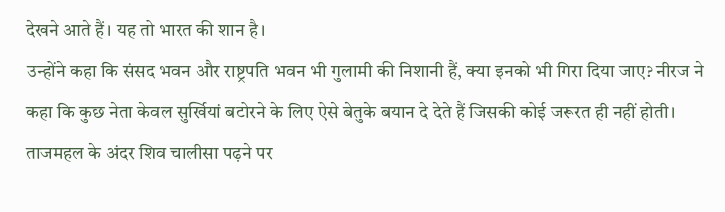देखने आते हैं। यह तो भारत की शान है।
उन्होंने कहा कि संसद भवन और राष्ट्रपति भवन भी गुलामी की निशानी हैं, क्या इनको भी गिरा दिया जाए? नीरज ने कहा कि कुछ नेता केवल सुर्खियां बटोरने के लिए ऐसे बेतुके बयान दे देते हैं जिसकी कोई जरूरत ही नहीं होती।
ताजमहल के अंदर शिव चालीसा पढ़ने पर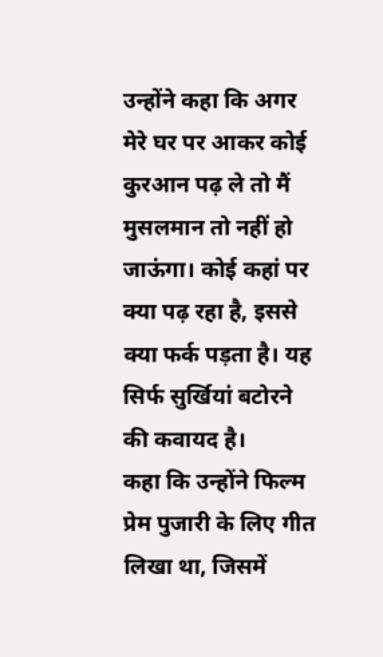उन्होंने कहा कि अगर मेरे घर पर आकर कोई कुरआन पढ़ ले तो मैं मुसलमान तो नहीं हो जाऊंगा। कोई कहां पर क्या पढ़ रहा है, इससे क्या फर्क पड़ता है। यह सिर्फ सुर्खियां बटोरने की कवायद है।
कहा कि उन्होंने फिल्म प्रेम पुजारी के लिए गीत लिखा था, जिसमें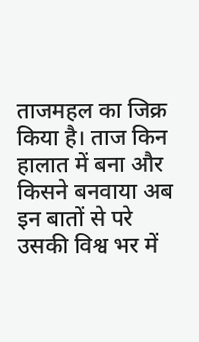ताजमहल का जिक्र किया है। ताज किन हालात में बना और किसने बनवाया अब इन बातों से परे उसकी विश्व भर में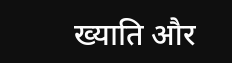ख्याति और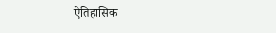ऐतिहासिक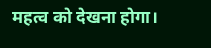महत्व को देखना होगा।